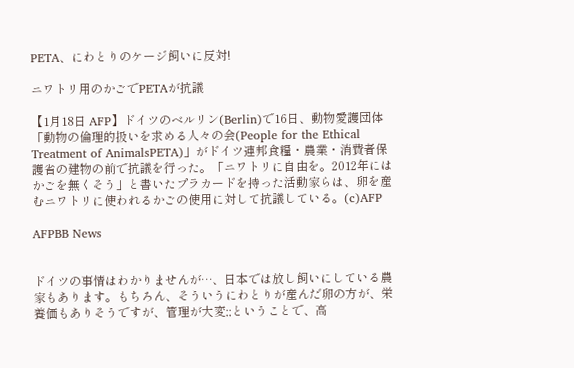PETA、にわとりのケージ飼いに反対!

ニワトリ用のかごでPETAが抗議

【1月18日 AFP】ドイツのベルリン(Berlin)で16日、動物愛護団体「動物の倫理的扱いを求める人々の会(People for the Ethical Treatment of AnimalsPETA)」がドイツ連邦食糧・農業・消費者保護省の建物の前で抗議を行った。「ニワトリに自由を。2012年にはかごを無くそう」と書いたプラカードを持った活動家らは、卵を産むニワトリに使われるかごの使用に対して抗議している。(c)AFP

AFPBB News


ドイツの事情はわかりませんが…、日本では放し飼いにしている農家もあります。もちろん、そういうにわとりが産んだ卵の方が、栄養価もありそうですが、管理が大変;;ということで、高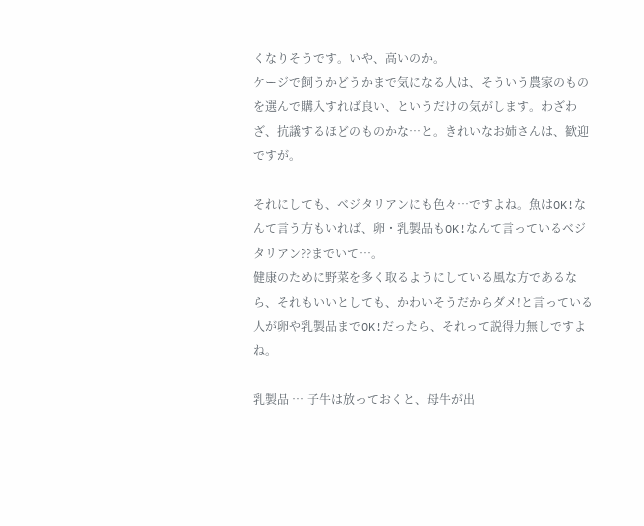くなりそうです。いや、高いのか。
ケージで飼うかどうかまで気になる人は、そういう農家のものを選んで購入すれば良い、というだけの気がします。わざわざ、抗議するほどのものかな…と。きれいなお姉さんは、歓迎ですが。

それにしても、ベジタリアンにも色々…ですよね。魚はOK!なんて言う方もいれば、卵・乳製品もOK!なんて言っているベジタリアン??までいて…。
健康のために野菜を多く取るようにしている風な方であるなら、それもいいとしても、かわいそうだからダメ!と言っている人が卵や乳製品までOK!だったら、それって説得力無しですよね。

乳製品 … 子牛は放っておくと、母牛が出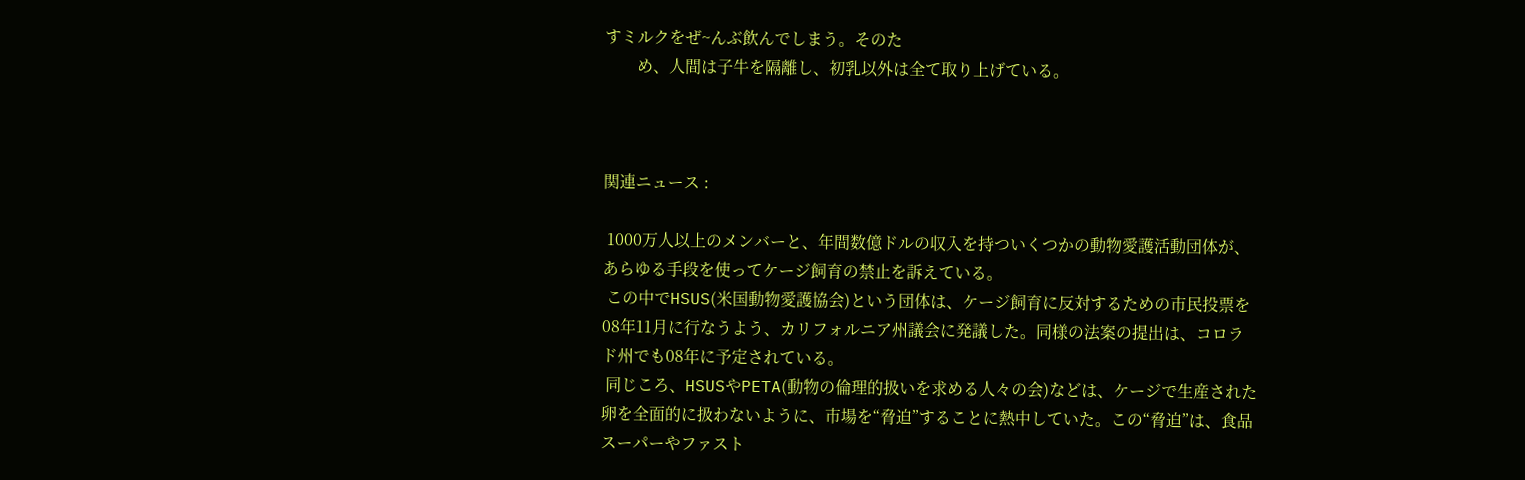すミルクをぜ~んぶ飲んでしまう。そのた
        め、人間は子牛を隔離し、初乳以外は全て取り上げている。



関連ニュース :

 1000万人以上のメンバーと、年間数億ドルの収入を持ついくつかの動物愛護活動団体が、あらゆる手段を使ってケージ飼育の禁止を訴えている。
 この中でHSUS(米国動物愛護協会)という団体は、ケージ飼育に反対するための市民投票を08年11月に行なうよう、カリフォルニア州議会に発議した。同様の法案の提出は、コロラド州でも08年に予定されている。
 同じころ、HSUSやPETA(動物の倫理的扱いを求める人々の会)などは、ケージで生産された卵を全面的に扱わないように、市場を“脅迫”することに熱中していた。この“脅迫”は、食品スーパーやファスト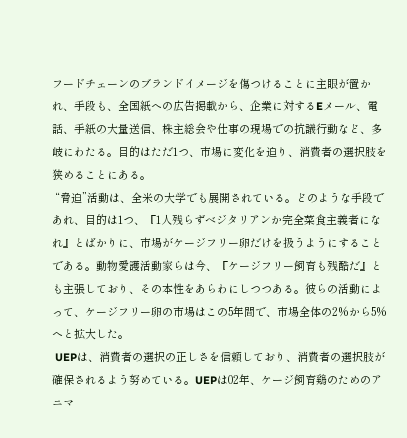フードチェーンのブランドイメージを傷つけることに主眼が置かれ、手段も、全国紙への広告掲載から、企業に対するEメール、電話、手紙の大量送信、株主総会や仕事の現場での抗議行動など、多岐にわたる。目的はただ1つ、市場に変化を迫り、消費者の選択肢を狭めることにある。
 “脅迫”活動は、全米の大学でも展開されている。どのような手段であれ、目的は1つ、『1人残らずベジタリアンか完全菜食主義者になれ』とばかりに、市場がケージフリー卵だけを扱うようにすることである。動物愛護活動家らは今、『ケージフリー飼育も残酷だ』とも主張しており、その本性をあらわにしつつある。彼らの活動によって、ケージフリー卵の市場はこの5年間で、市場全体の2%から5%へと拡大した。
 UEPは、消費者の選択の正しさを信頼しており、消費者の選択肢が確保されるよう努めている。UEPは02年、ケージ飼育鶏のためのアニマ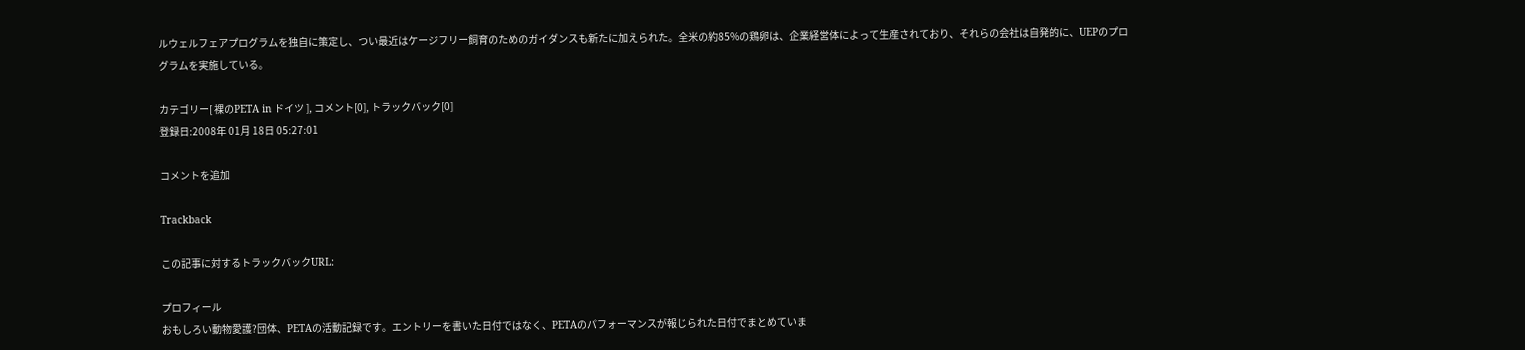ルウェルフェアプログラムを独自に策定し、つい最近はケージフリー飼育のためのガイダンスも新たに加えられた。全米の約85%の鶏卵は、企業経営体によって生産されており、それらの会社は自発的に、UEPのプログラムを実施している。

カテゴリー[ 裸のPETA in ドイツ ], コメント[0], トラックバック[0]
登録日:2008年 01月 18日 05:27:01

コメントを追加

Trackback

この記事に対するトラックバックURL:

プロフィール
おもしろい動物愛護?団体、PETAの活動記録です。エントリーを書いた日付ではなく、PETAのパフォーマンスが報じられた日付でまとめていま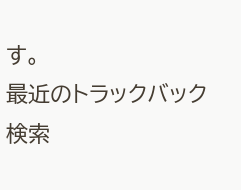す。
最近のトラックバック
検索